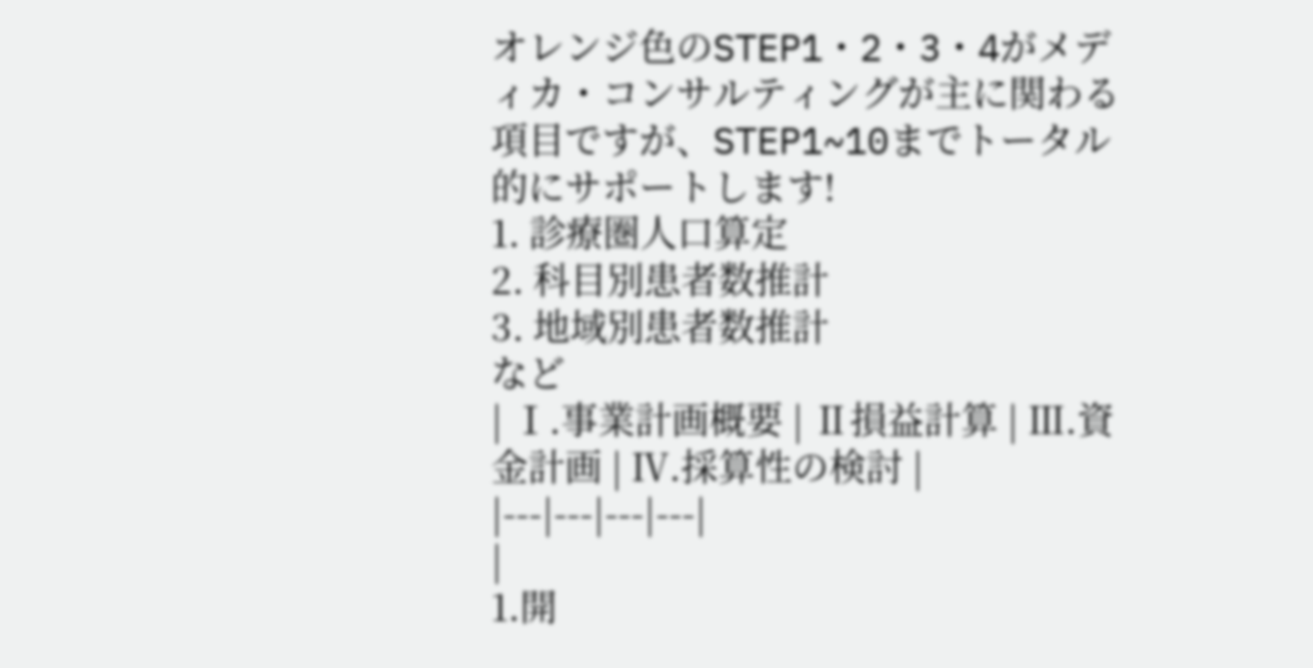オレンジ色のSTEP1・2・3・4がメディカ・コンサルティングが主に関わる項目ですが、STEP1~10までトータル的にサポートします!
1. 診療圏人口算定
2. 科目別患者数推計
3. 地域別患者数推計
など
| Ⅰ.事業計画概要 | Ⅱ損益計算 | Ⅲ.資金計画 | Ⅳ.採算性の検討 |
|---|---|---|---|
|
1.開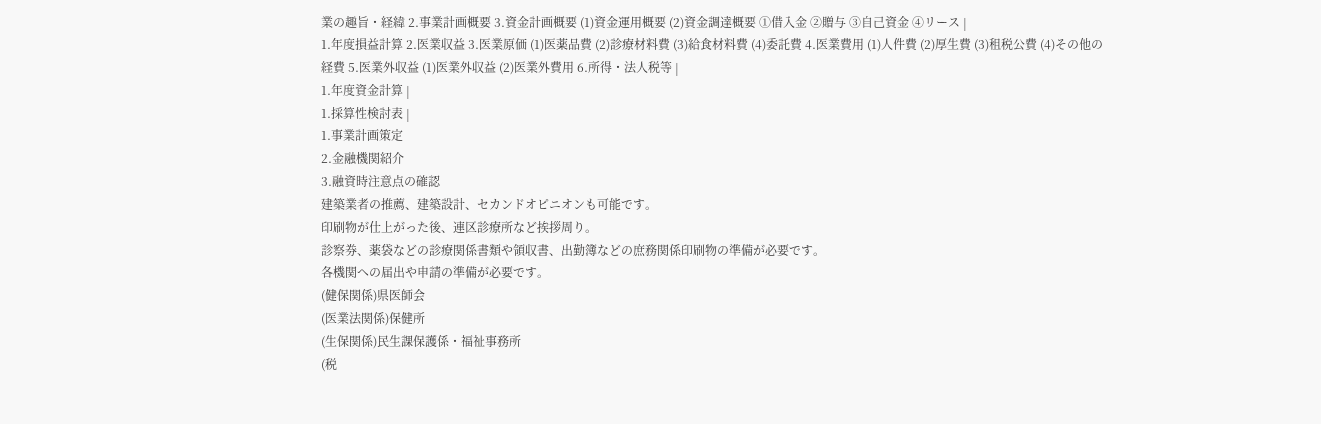業の趣旨・経緯 2.事業計画概要 3.資金計画概要 (1)資金運用概要 (2)資金調達概要 ①借入金 ②贈与 ③自己資金 ④リース |
1.年度損益計算 2.医業収益 3.医業原価 (1)医薬品費 (2)診療材料費 (3)給食材料費 (4)委託費 4.医業費用 (1)人件費 (2)厚生費 (3)租税公費 (4)その他の経費 5.医業外収益 (1)医業外収益 (2)医業外費用 6.所得・法人税等 |
1.年度資金計算 |
1.採算性検討表 |
1.事業計画策定
2.金融機関紹介
3.融資時注意点の確認
建築業者の推薦、建築設計、セカンドオピニオンも可能です。
印刷物が仕上がった後、連区診療所など挨拶周り。
診察券、薬袋などの診療関係書類や領収書、出勤簿などの庶務関係印刷物の準備が必要です。
各機関への届出や申請の準備が必要です。
(健保関係)県医師会
(医業法関係)保健所
(生保関係)民生課保護係・福祉事務所
(税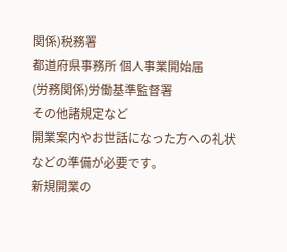関係)税務署
都道府県事務所 個人事業開始届
(労務関係)労働基準監督署
その他諸規定など
開業案内やお世話になった方への礼状などの準備が必要です。
新規開業の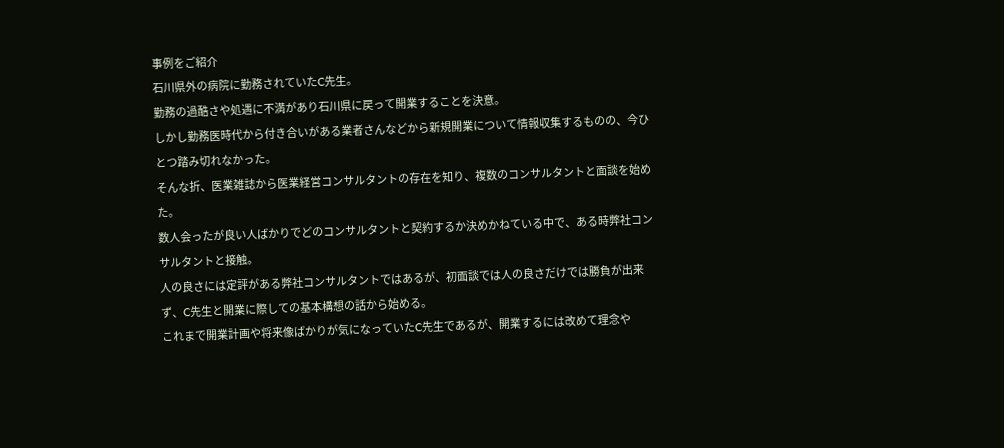事例をご紹介
石川県外の病院に勤務されていたC先生。
勤務の過酷さや処遇に不満があり石川県に戻って開業することを決意。
しかし勤務医時代から付き合いがある業者さんなどから新規開業について情報収集するものの、今ひとつ踏み切れなかった。
そんな折、医業雑誌から医業経営コンサルタントの存在を知り、複数のコンサルタントと面談を始めた。
数人会ったが良い人ばかりでどのコンサルタントと契約するか決めかねている中で、ある時弊社コンサルタントと接触。
人の良さには定評がある弊社コンサルタントではあるが、初面談では人の良さだけでは勝負が出来ず、C先生と開業に際しての基本構想の話から始める。
これまで開業計画や将来像ばかりが気になっていたC先生であるが、開業するには改めて理念や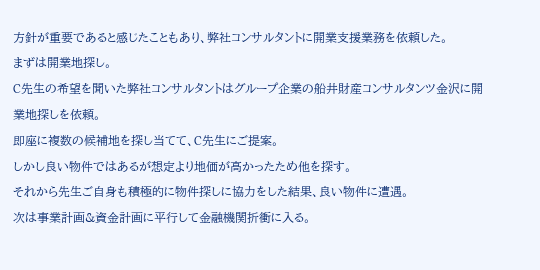方針が重要であると感じたこともあり、弊社コンサルタントに開業支援業務を依頼した。
まずは開業地探し。
C先生の希望を聞いた弊社コンサルタントはグループ企業の船井財産コンサルタンツ金沢に開業地探しを依頼。
即座に複数の候補地を探し当てて、C先生にご提案。
しかし良い物件ではあるが想定より地価が高かったため他を探す。
それから先生ご自身も積極的に物件探しに協力をした結果、良い物件に遭遇。
次は事業計画&資金計画に平行して金融機関折衝に入る。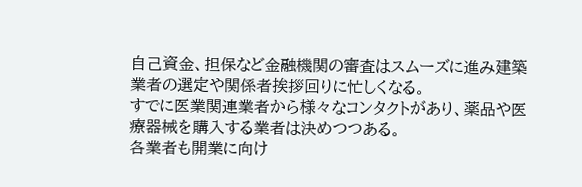自己資金、担保など金融機関の審査はスムーズに進み建築業者の選定や関係者挨拶回りに忙しくなる。
すでに医業関連業者から様々なコンタクトがあり、薬品や医療器械を購入する業者は決めつつある。
各業者も開業に向け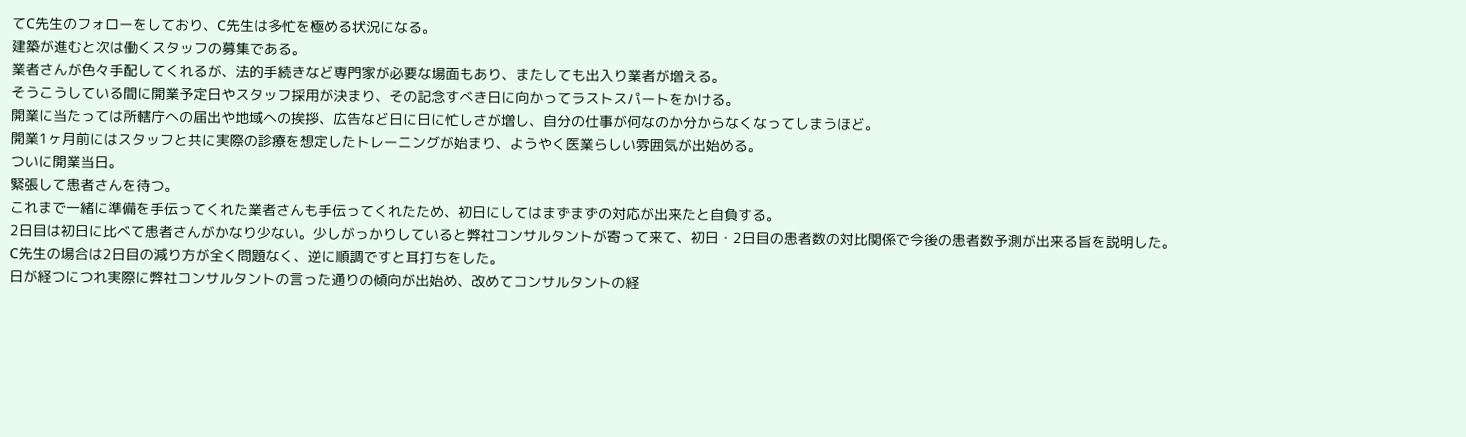てC先生のフォローをしており、C先生は多忙を極める状況になる。
建築が進むと次は働くスタッフの募集である。
業者さんが色々手配してくれるが、法的手続きなど専門家が必要な場面もあり、またしても出入り業者が増える。
そうこうしている間に開業予定日やスタッフ採用が決まり、その記念すべき日に向かってラストスパートをかける。
開業に当たっては所轄庁への届出や地域への挨拶、広告など日に日に忙しさが増し、自分の仕事が何なのか分からなくなってしまうほど。
開業1ヶ月前にはスタッフと共に実際の診療を想定したトレーニングが始まり、ようやく医業らしい雰囲気が出始める。
ついに開業当日。
緊張して患者さんを待つ。
これまで一緒に準備を手伝ってくれた業者さんも手伝ってくれたため、初日にしてはまずまずの対応が出来たと自負する。
2日目は初日に比べて患者さんがかなり少ない。少しがっかりしていると弊社コンサルタントが寄って来て、初日・2日目の患者数の対比関係で今後の患者数予測が出来る旨を説明した。
C先生の場合は2日目の減り方が全く問題なく、逆に順調ですと耳打ちをした。
日が経つにつれ実際に弊社コンサルタントの言った通りの傾向が出始め、改めてコンサルタントの経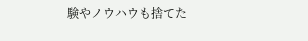験やノウハウも捨てた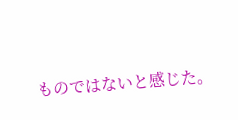ものではないと感じた。